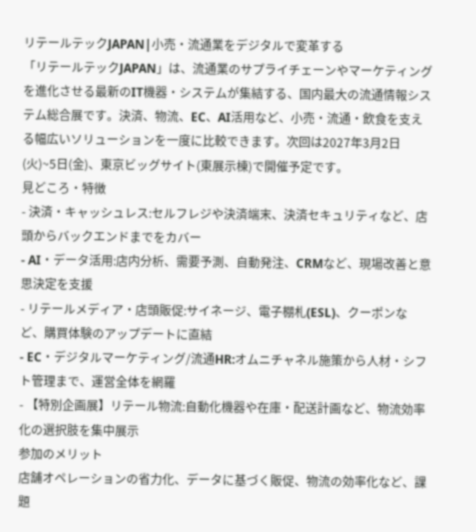リテールテックJAPAN|小売・流通業をデジタルで変革する
「リテールテックJAPAN」は、流通業のサプライチェーンやマーケティングを進化させる最新のIT機器・システムが集結する、国内最大の流通情報システム総合展です。決済、物流、EC、AI活用など、小売・流通・飲食を支える幅広いソリューションを一度に比較できます。次回は2027年3月2日(火)~5日(金)、東京ビッグサイト(東展示棟)で開催予定です。
見どころ・特徴
- 決済・キャッシュレス:セルフレジや決済端末、決済セキュリティなど、店頭からバックエンドまでをカバー
- AI・データ活用:店内分析、需要予測、自動発注、CRMなど、現場改善と意思決定を支援
- リテールメディア・店頭販促:サイネージ、電子棚札(ESL)、クーポンなど、購買体験のアップデートに直結
- EC・デジタルマーケティング/流通HR:オムニチャネル施策から人材・シフト管理まで、運営全体を網羅
- 【特別企画展】リテール物流:自動化機器や在庫・配送計画など、物流効率化の選択肢を集中展示
参加のメリット
店舗オペレーションの省力化、データに基づく販促、物流の効率化など、課題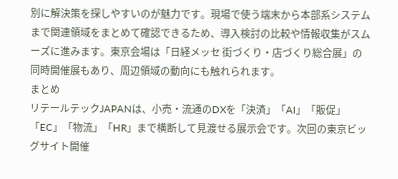別に解決策を探しやすいのが魅力です。現場で使う端末から本部系システムまで関連領域をまとめて確認できるため、導入検討の比較や情報収集がスムーズに進みます。東京会場は「日経メッセ 街づくり・店づくり総合展」の同時開催展もあり、周辺領域の動向にも触れられます。
まとめ
リテールテックJAPANは、小売・流通のDXを「決済」「AI」「販促」「EC」「物流」「HR」まで横断して見渡せる展示会です。次回の東京ビッグサイト開催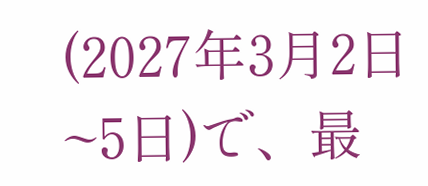(2027年3月2日~5日)で、最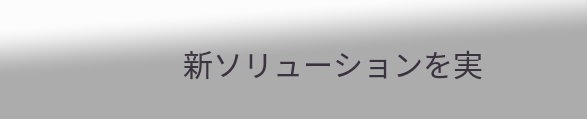新ソリューションを実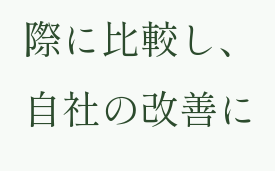際に比較し、自社の改善に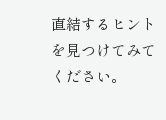直結するヒントを見つけてみてください。